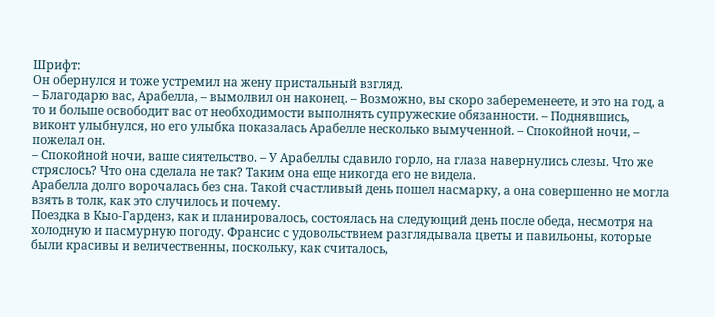Шрифт:
Он обернулся и тоже устремил на жену пристальный взгляд.
– Благодарю вас, Арабелла, – вымолвил он наконец. – Возможно, вы скоро забеременеете, и это на год, а то и больше освободит вас от необходимости выполнять супружеские обязанности. – Поднявшись, виконт улыбнулся, но его улыбка показалась Арабелле несколько вымученной. – Спокойной ночи, – пожелал он.
– Спокойной ночи, ваше сиятельство. – У Арабеллы сдавило горло, на глаза навернулись слезы. Что же стряслось? Что она сделала не так? Таким она еще никогда его не видела.
Арабелла долго ворочалась без сна. Такой счастливый день пошел насмарку, а она совершенно не могла взять в толк, как это случилось и почему.
Поездка в Кыо-Гарденз, как и планировалось, состоялась на следующий день после обеда, несмотря на холодную и пасмурную погоду. Франсис с удовольствием разглядывала цветы и павильоны, которые были красивы и величественны, поскольку, как считалось,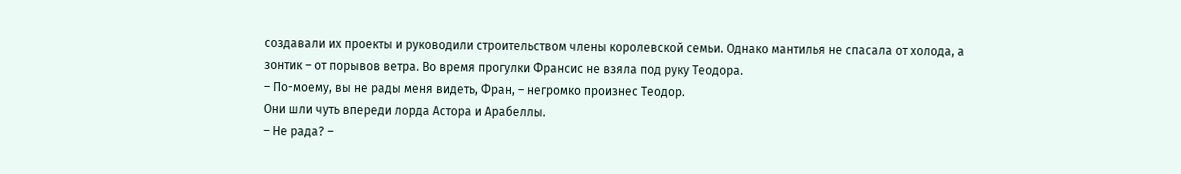создавали их проекты и руководили строительством члены королевской семьи. Однако мантилья не спасала от холода, а зонтик – от порывов ветра. Во время прогулки Франсис не взяла под руку Теодора.
– По-моему, вы не рады меня видеть, Фран, – негромко произнес Теодор.
Они шли чуть впереди лорда Астора и Арабеллы.
– Не рада? –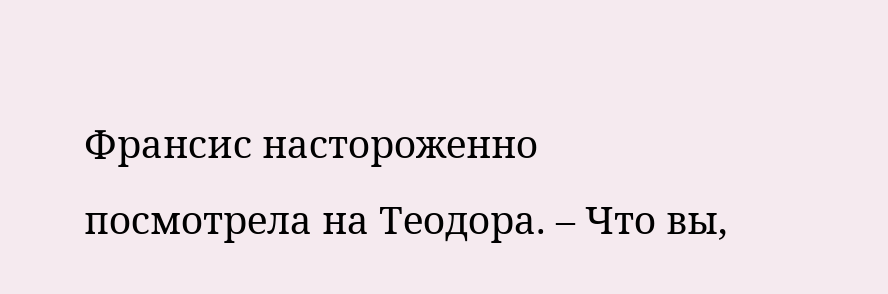Франсис настороженно посмотрела на Теодора. – Что вы,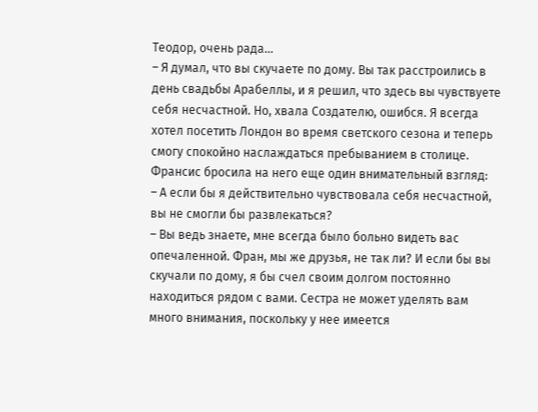Теодор, очень рада…
– Я думал, что вы скучаете по дому. Вы так расстроились в день свадьбы Арабеллы, и я решил, что здесь вы чувствуете себя несчастной. Но, хвала Создателю, ошибся. Я всегда хотел посетить Лондон во время светского сезона и теперь смогу спокойно наслаждаться пребыванием в столице.
Франсис бросила на него еще один внимательный взгляд:
– А если бы я действительно чувствовала себя несчастной, вы не смогли бы развлекаться?
– Вы ведь знаете, мне всегда было больно видеть вас опечаленной. Фран, мы же друзья, не так ли? И если бы вы скучали по дому, я бы счел своим долгом постоянно находиться рядом с вами. Сестра не может уделять вам много внимания, поскольку у нее имеется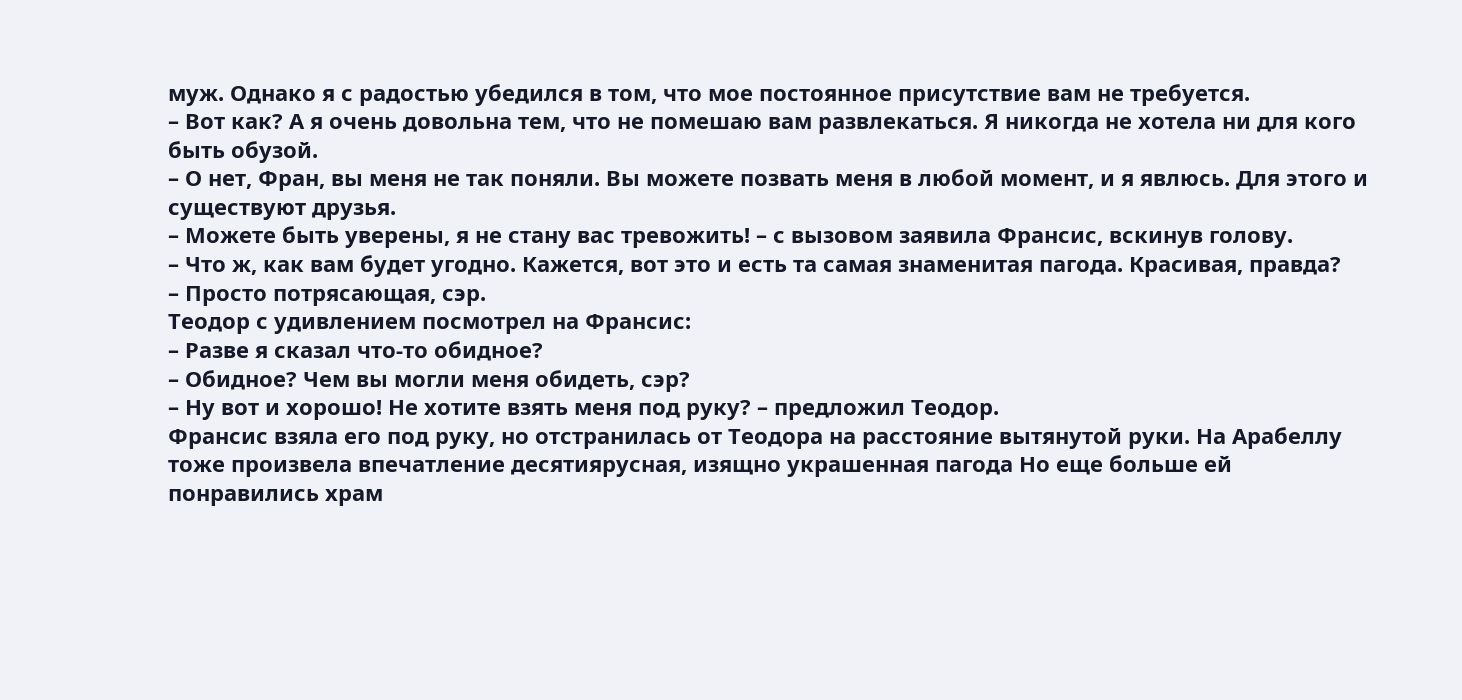муж. Однако я с радостью убедился в том, что мое постоянное присутствие вам не требуется.
– Вот как? А я очень довольна тем, что не помешаю вам развлекаться. Я никогда не хотела ни для кого быть обузой.
– О нет, Фран, вы меня не так поняли. Вы можете позвать меня в любой момент, и я явлюсь. Для этого и существуют друзья.
– Можете быть уверены, я не стану вас тревожить! – с вызовом заявила Франсис, вскинув голову.
– Что ж, как вам будет угодно. Кажется, вот это и есть та самая знаменитая пагода. Красивая, правда?
– Просто потрясающая, сэр.
Теодор с удивлением посмотрел на Франсис:
– Разве я сказал что-то обидное?
– Обидное? Чем вы могли меня обидеть, сэр?
– Ну вот и хорошо! Не хотите взять меня под руку? – предложил Теодор.
Франсис взяла его под руку, но отстранилась от Теодора на расстояние вытянутой руки. На Арабеллу тоже произвела впечатление десятиярусная, изящно украшенная пагода Но еще больше ей понравились храм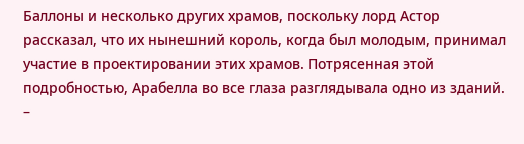Баллоны и несколько других храмов, поскольку лорд Астор рассказал, что их нынешний король, когда был молодым, принимал участие в проектировании этих храмов. Потрясенная этой подробностью, Арабелла во все глаза разглядывала одно из зданий.
–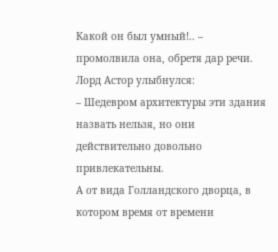Какой он был умный!.. – промолвила она, обретя дар речи.
Лорд Астор улыбнулся:
– Шедевром архитектуры эти здания назвать нельзя, но они действительно довольно привлекательны.
А от вида Голландского дворца, в котором время от времени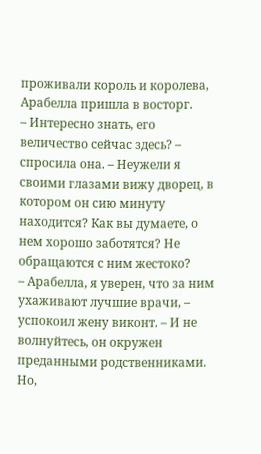проживали король и королева, Арабелла пришла в восторг.
– Интересно знать, его величество сейчас здесь? – спросила она. – Неужели я своими глазами вижу дворец, в котором он сию минуту находится? Как вы думаете, о нем хорошо заботятся? Не обращаются с ним жестоко?
– Арабелла, я уверен, что за ним ухаживают лучшие врачи, – успокоил жену виконт. – И не волнуйтесь, он окружен преданными родственниками. Но,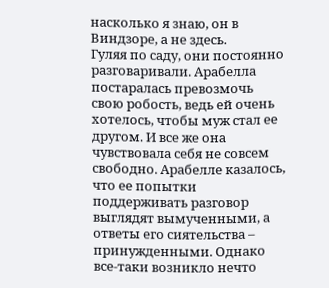насколько я знаю, он в Виндзоре, а не здесь.
Гуляя по саду, они постоянно разговаривали. Арабелла постаралась превозмочь свою робость, ведь ей очень хотелось, чтобы муж стал ее другом. И все же она чувствовала себя не совсем свободно. Арабелле казалось, что ее попытки поддерживать разговор выглядят вымученными, а ответы его сиятельства – принужденными. Однако все-таки возникло нечто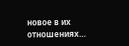новое в их отношениях…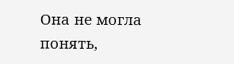Она не могла понять,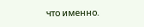что именно.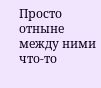Просто отныне между ними что-то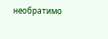необратимо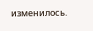изменилось.